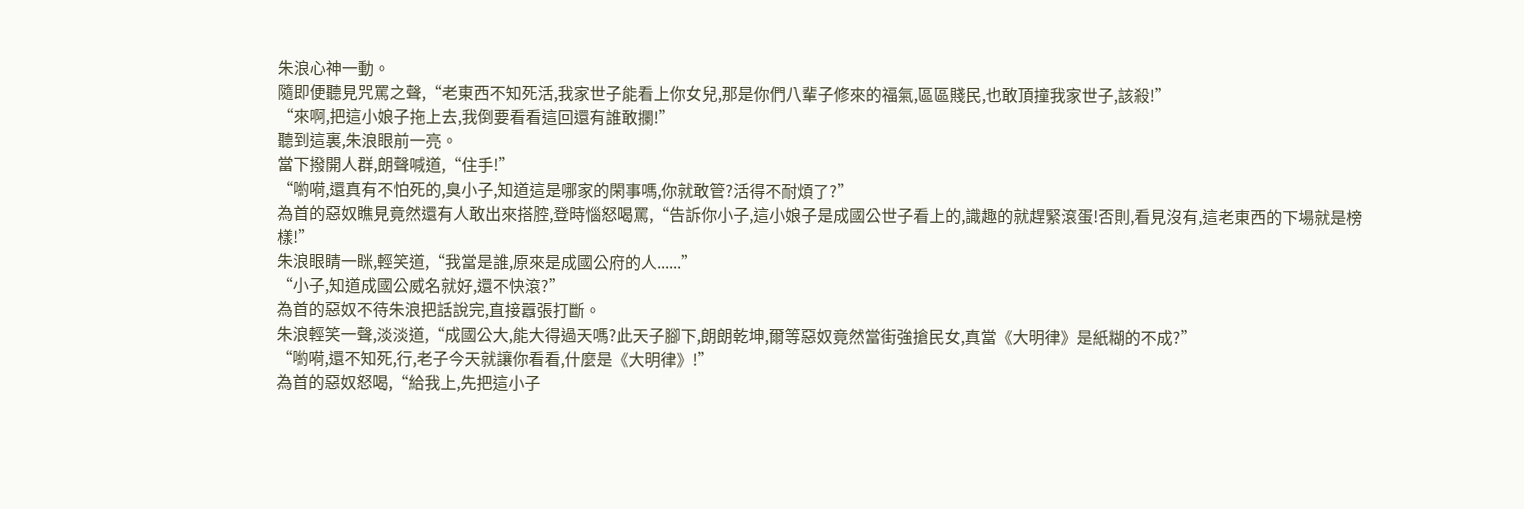朱浪心神一動。
隨即便聽見咒罵之聲,“老東西不知死活,我家世子能看上你女兒,那是你們八輩子修來的福氣,區區賤民,也敢頂撞我家世子,該殺!”
“來啊,把這小娘子拖上去,我倒要看看這回還有誰敢攔!”
聽到這裏,朱浪眼前一亮。
當下撥開人群,朗聲喊道,“住手!”
“喲嗬,還真有不怕死的,臭小子,知道這是哪家的閑事嗎,你就敢管?活得不耐煩了?”
為首的惡奴瞧見竟然還有人敢出來搭腔,登時惱怒喝罵,“告訴你小子,這小娘子是成國公世子看上的,識趣的就趕緊滾蛋!否則,看見沒有,這老東西的下場就是榜樣!”
朱浪眼睛一眯,輕笑道,“我當是誰,原來是成國公府的人......”
“小子,知道成國公威名就好,還不快滾?”
為首的惡奴不待朱浪把話說完,直接囂張打斷。
朱浪輕笑一聲,淡淡道,“成國公大,能大得過天嗎?此天子腳下,朗朗乾坤,爾等惡奴竟然當街強搶民女,真當《大明律》是紙糊的不成?”
“喲嗬,還不知死,行,老子今天就讓你看看,什麼是《大明律》!”
為首的惡奴怒喝,“給我上,先把這小子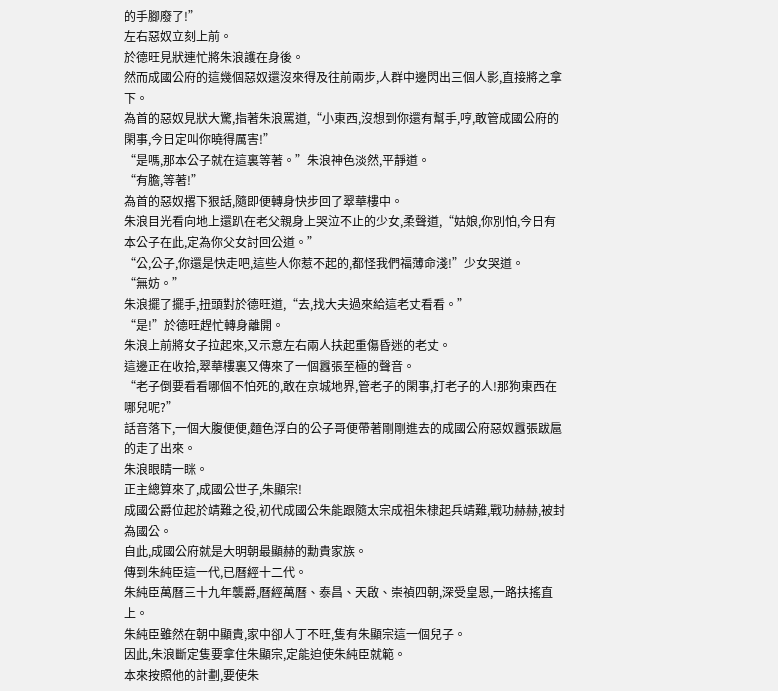的手腳廢了!”
左右惡奴立刻上前。
於德旺見狀連忙將朱浪護在身後。
然而成國公府的這幾個惡奴還沒來得及往前兩步,人群中邊閃出三個人影,直接將之拿下。
為首的惡奴見狀大驚,指著朱浪罵道,“小東西,沒想到你還有幫手,哼,敢管成國公府的閑事,今日定叫你曉得厲害!”
“是嗎,那本公子就在這裏等著。”朱浪神色淡然,平靜道。
“有膽,等著!”
為首的惡奴撂下狠話,隨即便轉身快步回了翠華樓中。
朱浪目光看向地上還趴在老父親身上哭泣不止的少女,柔聲道,“姑娘,你別怕,今日有本公子在此,定為你父女討回公道。”
“公,公子,你還是快走吧,這些人你惹不起的,都怪我們福薄命淺!”少女哭道。
“無妨。”
朱浪擺了擺手,扭頭對於德旺道,“去,找大夫過來給這老丈看看。”
“是!”於德旺趕忙轉身離開。
朱浪上前將女子拉起來,又示意左右兩人扶起重傷昏迷的老丈。
這邊正在收拾,翠華樓裏又傳來了一個囂張至極的聲音。
“老子倒要看看哪個不怕死的,敢在京城地界,管老子的閑事,打老子的人!那狗東西在哪兒呢?”
話音落下,一個大腹便便,麵色浮白的公子哥便帶著剛剛進去的成國公府惡奴囂張跋扈的走了出來。
朱浪眼睛一眯。
正主總算來了,成國公世子,朱顯宗!
成國公爵位起於靖難之役,初代成國公朱能跟隨太宗成祖朱棣起兵靖難,戰功赫赫,被封為國公。
自此,成國公府就是大明朝最顯赫的勳貴家族。
傳到朱純臣這一代,已曆經十二代。
朱純臣萬曆三十九年襲爵,曆經萬曆、泰昌、天啟、崇禎四朝,深受皇恩,一路扶搖直上。
朱純臣雖然在朝中顯貴,家中卻人丁不旺,隻有朱顯宗這一個兒子。
因此,朱浪斷定隻要拿住朱顯宗,定能迫使朱純臣就範。
本來按照他的計劃,要使朱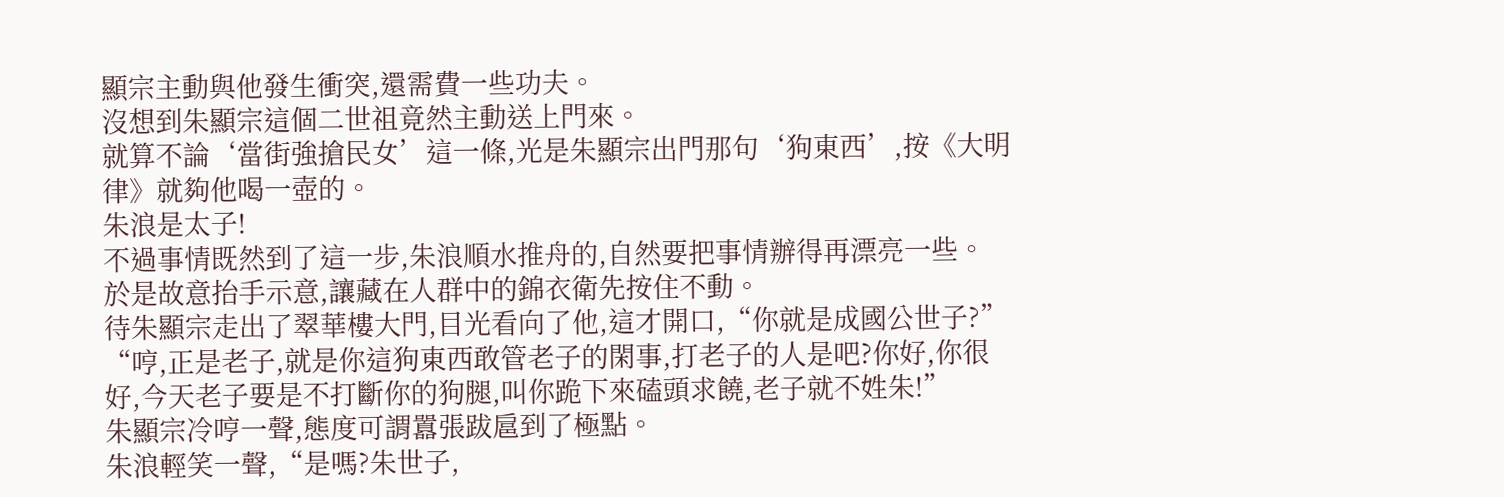顯宗主動與他發生衝突,還需費一些功夫。
沒想到朱顯宗這個二世祖竟然主動送上門來。
就算不論‘當街強搶民女’這一條,光是朱顯宗出門那句‘狗東西’,按《大明律》就夠他喝一壺的。
朱浪是太子!
不過事情既然到了這一步,朱浪順水推舟的,自然要把事情辦得再漂亮一些。
於是故意抬手示意,讓藏在人群中的錦衣衛先按住不動。
待朱顯宗走出了翠華樓大門,目光看向了他,這才開口,“你就是成國公世子?”
“哼,正是老子,就是你這狗東西敢管老子的閑事,打老子的人是吧?你好,你很好,今天老子要是不打斷你的狗腿,叫你跪下來磕頭求饒,老子就不姓朱!”
朱顯宗冷哼一聲,態度可謂囂張跋扈到了極點。
朱浪輕笑一聲,“是嗎?朱世子,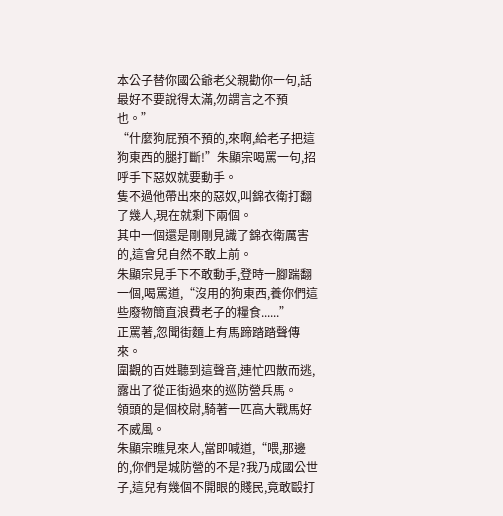本公子替你國公爺老父親勸你一句,話最好不要說得太滿,勿謂言之不預也。”
“什麼狗屁預不預的,來啊,給老子把這狗東西的腿打斷!”朱顯宗喝罵一句,招呼手下惡奴就要動手。
隻不過他帶出來的惡奴,叫錦衣衛打翻了幾人,現在就剩下兩個。
其中一個還是剛剛見識了錦衣衛厲害的,這會兒自然不敢上前。
朱顯宗見手下不敢動手,登時一腳踹翻一個,喝罵道,“沒用的狗東西,養你們這些廢物簡直浪費老子的糧食......”
正罵著,忽聞街麵上有馬蹄踏踏聲傳來。
圍觀的百姓聽到這聲音,連忙四散而逃,露出了從正街過來的巡防營兵馬。
領頭的是個校尉,騎著一匹高大戰馬好不威風。
朱顯宗瞧見來人,當即喊道,“喂,那邊的,你們是城防營的不是?我乃成國公世子,這兒有幾個不開眼的賤民,竟敢毆打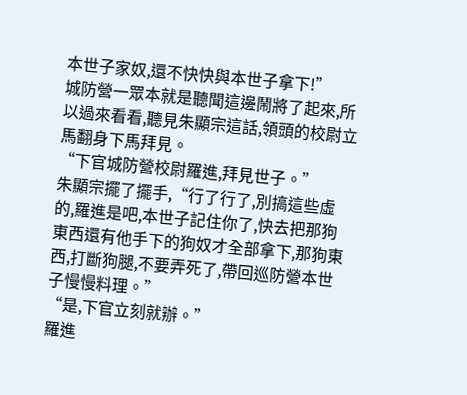本世子家奴,還不快快與本世子拿下!”
城防營一眾本就是聽聞這邊鬧將了起來,所以過來看看,聽見朱顯宗這話,領頭的校尉立馬翻身下馬拜見。
“下官城防營校尉羅進,拜見世子。”
朱顯宗擺了擺手,“行了行了,別搞這些虛的,羅進是吧,本世子記住你了,快去把那狗東西還有他手下的狗奴才全部拿下,那狗東西,打斷狗腿,不要弄死了,帶回巡防營本世子慢慢料理。”
“是,下官立刻就辦。”
羅進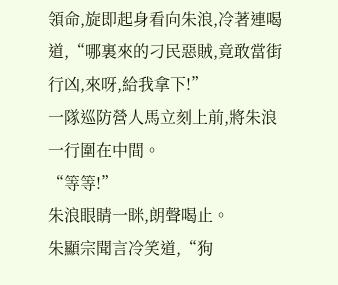領命,旋即起身看向朱浪,冷著連喝道,“哪裏來的刁民惡賊,竟敢當街行凶,來呀,給我拿下!”
一隊巡防營人馬立刻上前,將朱浪一行圍在中間。
“等等!”
朱浪眼睛一眯,朗聲喝止。
朱顯宗聞言冷笑道,“狗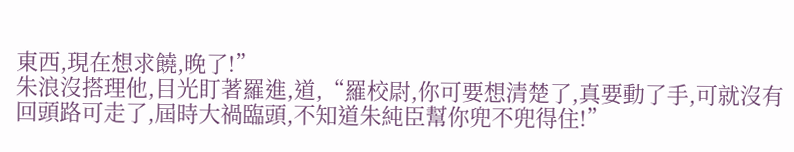東西,現在想求饒,晚了!”
朱浪沒搭理他,目光盯著羅進,道,“羅校尉,你可要想清楚了,真要動了手,可就沒有回頭路可走了,屆時大禍臨頭,不知道朱純臣幫你兜不兜得住!”